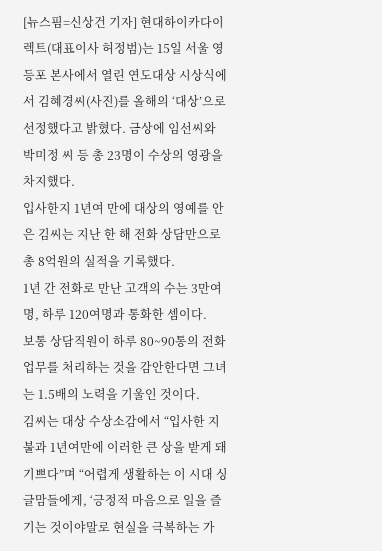[뉴스핌=신상건 기자] 현대하이카다이렉트(대표이사 허정범)는 15일 서울 영등포 본사에서 열린 연도대상 시상식에서 김혜경씨(사진)를 올해의 ‘대상’으로 선정했다고 밝혔다. 금상에 임선씨와 박미정 씨 등 총 23명이 수상의 영광을 차지했다.
입사한지 1년여 만에 대상의 영예를 안은 김씨는 지난 한 해 전화 상담만으로 총 8억원의 실적을 기록했다.
1년 간 전화로 만난 고객의 수는 3만여명, 하루 120여명과 통화한 셈이다.
보통 상담직원이 하루 80~90통의 전화 업무를 처리하는 것을 감안한다면 그녀는 1.5배의 노력을 기울인 것이다.
김씨는 대상 수상소감에서 “입사한 지 불과 1년여만에 이러한 큰 상을 받게 돼 기쁘다”며 “어렵게 생활하는 이 시대 싱글맘들에게, ‘긍정적 마음으로 일을 즐기는 것이야말로 현실을 극복하는 가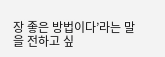장 좋은 방법이다’라는 말을 전하고 싶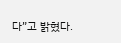다”고 밝혔다.